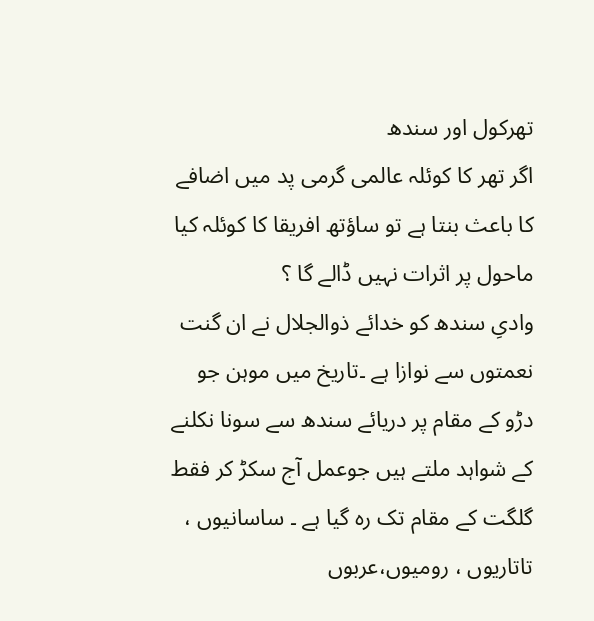تھرکول اور سندھ
اگر تھر کا کوئلہ عالمی گرمی پد میں اضافے کا باعث بنتا ہے تو ساؤتھ افریقا کا کوئلہ کیا ماحول پر اثرات نہیں ڈالے گا ؟
وادیِ سندھ کو خدائے ذوالجلال نے ان گنت نعمتوں سے نوازا ہے ۔تاریخ میں موہن جو دڑو کے مقام پر دریائے سندھ سے سونا نکلنے کے شواہد ملتے ہیں جوعمل آج سکڑ کر فقط گلگت کے مقام تک رہ گیا ہے ۔ ساسانیوں ، تاتاریوں ، رومیوں،عربوں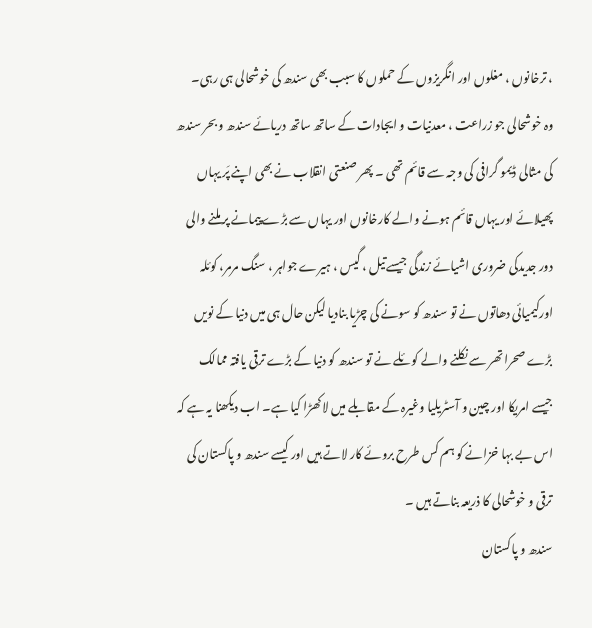، ترخانوں ، مغلوں اور انگریزوں کے حملوں کا سبب بھی سندھ کی خوشحالی ہی رہی۔
وہ خوشحالی جو زراعت ، معدنیات و ایجادات کے ساتھ ساتھ دریائے سندھ و بحر سندھ کی مثالی ڈیمو گرافی کی وجہ سے قائم تھی ۔ پھر صنعتی انقلاب نے بھی اپنے پَر یہاں پھیلائے اور یہاں قائم ہونے والے کارخانوں اور یہاں سے بڑے پیمانے پر ملنے والی دور جدیدکی ضروری اشیائے زندگی جیسے تیل ، گیس ، ہیرے جواہر ، سنگ مرمر، کوئلہ اورکیمیائی دھاتوں نے تو سندھ کو سونے کی چڑیا بنادیا لیکن حال ہی میں دنیا کے نویں بڑے صحرا تھر سے نکلنے والے کوئلے نے تو سندھ کو دنیا کے بڑے ترقی یافتہ ممالک جیسے امریکا اور چین و آسٹریلیا وغیرہ کے مقابلے میں لاکھڑا کیا ہے۔ اب دیکھنا یہ ہے کہ اس بے بہا خزانے کو ہم کس طرح بروئے کار لاتے ہیں اور کیسے سندھ و پاکستان کی ترقی و خوشحالی کا ذریعہ بناتے ہیں ۔
سندھ و پاکستان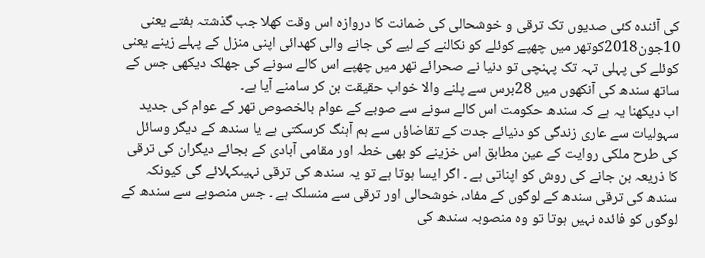کی آئندہ کئی صدیوں تک ترقی و خوشحالی کی ضمانت کا دروازہ اس وقت کھلا جب گذشتہ ہفتے یعنی 10جون2018کوتھر میں چھپے کوئلے کو نکالنے کے لیے کی جانے والی کھدائی اپنی منزل کے پہلے زینے یعنی کوئلے کی پہلی تہہ تک پہنچی تو دنیا نے صحرائے تھر میں چھپے اس کالے سونے کی جھلک دیکھی جس کے ساتھ سندھ کی آنکھوں میں 28برس سے پلنے والا خواب حقیقت بن کر سامنے آیا ہے۔
اب دیکھنا یہ ہے کہ سندھ حکومت اس کالے سونے سے صوبے کے عوام بالخصوص تھر کے عوام کی جدید سہولیات سے عاری زندگی کو دنیائے جدت کے تقاضاؤں سے ہم آہنگ کرسکتی ہے یا سندھ کے دیگر وسائل کی طرح ملکی روایت کے عین مطابق اس خزینے کو بھی خطہ اور مقامی آبادی کے بجائے دیگران کی ترقی کا ذریعہ بن جانے کی روش کو اپناتی ہے ۔ اگر ایسا ہوتا ہے تو یہ سندھ کی ترقی نہیںکہلائے گی کیونکہ سندھ کی ترقی سندھ کے لوگوں کے مفاد، خوشحالی اور ترقی سے منسلک ہے ۔ جس منصوبے سے سندھ کے لوگوں کو فائدہ نہیں ہوتا تو وہ منصوبہ سندھ کی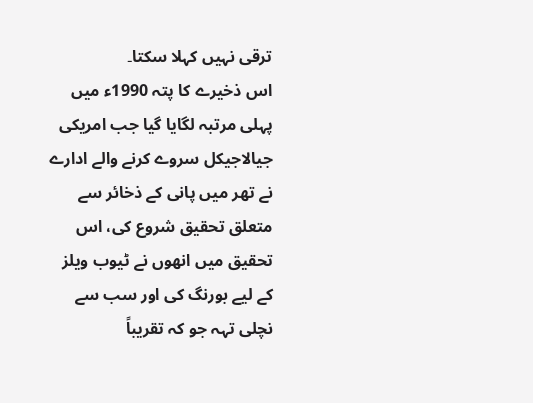ترقی نہیں کہلا سکتا۔
اس ذخیرے کا پتہ 1990ء میں پہلی مرتبہ لگایا گیا جب امریکی جیالاجیکل سروے کرنے والے ادارے نے تھر میں پانی کے ذخائر سے متعلق تحقیق شروع کی، اس تحقیق میں انھوں نے ٹیوب ویلز کے لیے بورنگ کی اور سب سے نچلی تہہ جو کہ تقریباً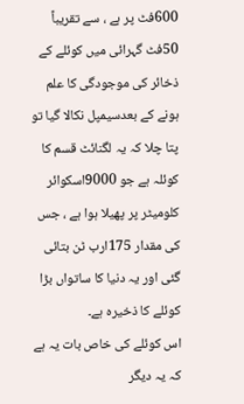600فٹ پر ہے ، سے تقریباً 50فٹ گہرائی میں کوئلے کے ذخائر کی موجودگی کا علم ہونے کے بعدسیمپل نکالا گیا تو پتا چلا کہ یہ لگنائٹ قسم کا کوئلہ ہے جو 9000اسکوائر کلومیٹر پر پھیلا ہوا ہے ، جس کی مقدار 175ارب ٹن بتائی گئی اور یہ دنیا کا ساتواں بڑا کوئلے کا ذخیرہ ہے۔
اس کوئلے کی خاص بات یہ ہے کہ یہ دیگر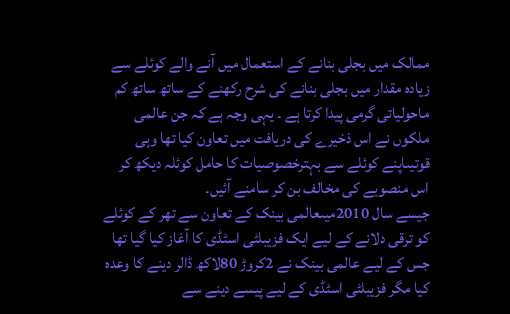ممالک میں بجلی بنانے کے استعمال میں آنے والے کوئلے سے زیادہ مقدار میں بجلی بنانے کی شرح رکھنے کے ساتھ ساتھ کم ماحولیاتی گرمی پیدا کرتا ہے ۔ یہی وجہ ہے کہ جن عالمی ملکوں نے اس ذخیرے کی دریافت میں تعاون کیا تھا وہی قوتیںاپنے کوئلے سے بہترخصوصیات کا حامل کوئلہ دیکھ کر اس منصوبے کی مخالف بن کر سامنے آئیں۔
جیسے سال 2010میںعالمی بینک کے تعاون سے تھر کے کوئلے کو ترقی دلانے کے لیے ایک فزیبلٹی اسٹڈی کا آغاز کیا گیا تھا جس کے لیے عالمی بینک نے 2کروڑ 80لاکھ ڈالر دینے کا وعدہ کیا مگر فزیبلٹی اسٹڈی کے لیے پیسے دینے سے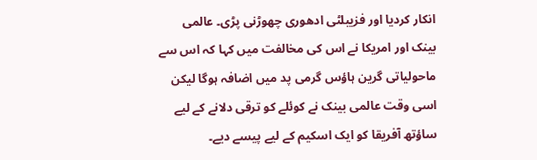انکار کردیا اور فزیبلٹی ادھوری چھوڑنی پڑی۔ عالمی بینک اور امریکا نے اس کی مخالفت میں کہا کہ اس سے ماحولیاتی گرین ہاؤس گرمی پد میں اضافہ ہوگا لیکن اسی وقت عالمی بینک نے کوئلے کو ترقی دلانے کے لیے ساؤتھ آفریقا کو ایک اسکیم کے لیے پیسے دیے۔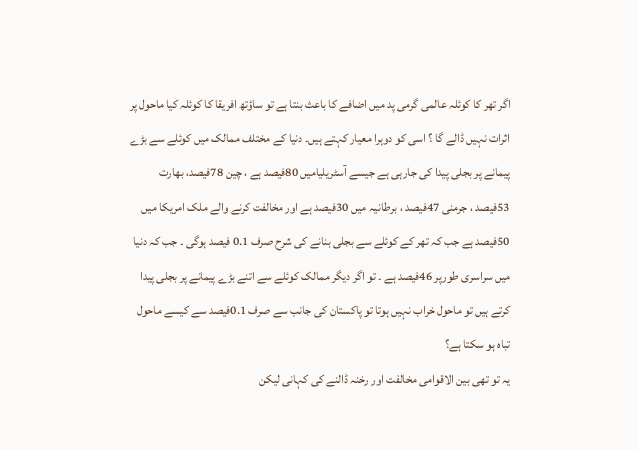اگر تھر کا کوئلہ عالمی گرمی پد میں اضافے کا باعث بنتا ہے تو ساؤتھ افریقا کا کوئلہ کیا ماحول پر اثرات نہیں ڈالے گا ؟ اسی کو دوہرا معیار کہتے ہیں۔ دنیا کے مختلف ممالک میں کوئلے سے بڑے پیمانے پر بجلی پیدا کی جارہی ہے جیسے آسٹریلیامیں 80فیصد ہے ، چین 78فیصد، بھارت 53فیصد ، جرمنی 47فیصد ، برطانیہ میں 30فیصد ہے اور مخالفت کرنے والے ملک امریکا میں 50فیصد ہے جب کہ تھر کے کوئلے سے بجلی بنانے کی شرح صرف 0.1 فیصد ہوگی ۔ جب کہ دنیا میں سراسری طورپر 46فیصد ہے ۔ تو اگر دیگر ممالک کوئلے سے اتنے بڑے پیمانے پر بجلی پیدا کرتے ہیں تو ماحول خراب نہیں ہوتا تو پاکستان کی جانب سے صرف 0.1فیصد سے کیسے ماحول تباہ ہو سکتا ہے؟
یہ تو تھی بین الاقوامی مخالفت اور رخنہ ڈالنے کی کہانی لیکن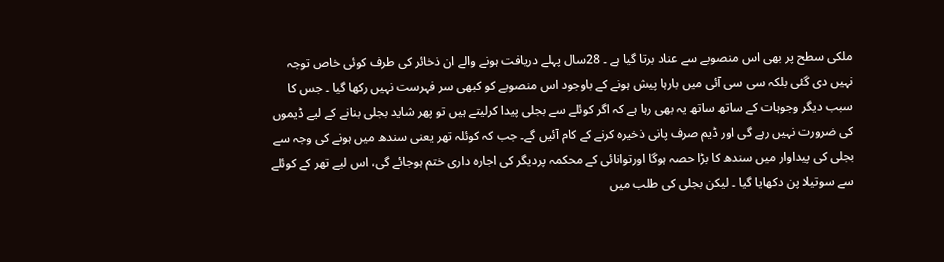ملکی سطح پر بھی اس منصوبے سے عناد برتا گیا ہے ۔ 28سال پہلے دریافت ہونے والے ان ذخائر کی طرف کوئی خاص توجہ نہیں دی گئی بلکہ سی سی آئی میں بارہا پیش ہونے کے باوجود اس منصوبے کو کبھی سر فہرست نہیں رکھا گیا ۔ جس کا سبب دیگر وجوہات کے ساتھ ساتھ یہ بھی رہا ہے کہ اگر کوئلے سے بجلی پیدا کرلیتے ہیں تو پھر شاید بجلی بنانے کے لیے ڈیموں کی ضرورت نہیں رہے گی اور ڈیم صرف پانی ذخیرہ کرنے کے کام آئیں گے۔ جب کہ کوئلہ تھر یعنی سندھ میں ہونے کی وجہ سے بجلی کی پیداوار میں سندھ کا بڑا حصہ ہوگا اورتوانائی کے محکمہ پردیگر کی اجارہ داری ختم ہوجائے گی، اس لیے تھر کے کوئلے سے سوتیلا پن دکھایا گیا ۔ لیکن بجلی کی طلب میں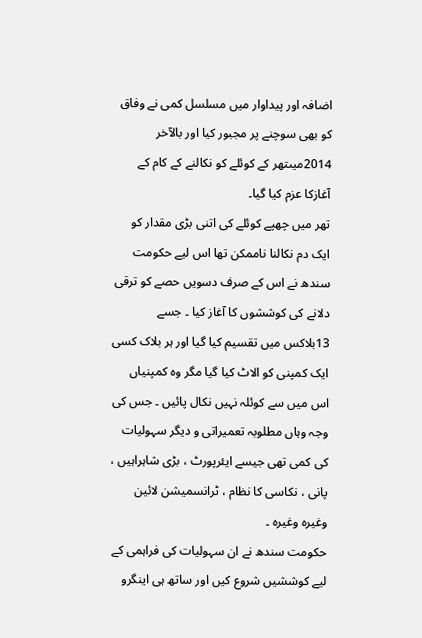اضافہ اور پیداوار میں مسلسل کمی نے وفاق کو بھی سوچنے پر مجبور کیا اور بالآخر 2014میںتھر کے کوئلے کو نکالنے کے کام کے آغازکا عزم کیا گیا۔
تھر میں چھپے کوئلے کی اتنی بڑی مقدار کو ایک دم نکالنا ناممکن تھا اس لیے حکومت سندھ نے اس کے صرف دسویں حصے کو ترقی دلانے کی کوششوں کا آغاز کیا ۔ جسے 13بلاکس میں تقسیم کیا گیا اور ہر بلاک کسی ایک کمپنی کو الاٹ کیا گیا مگر وہ کمپنیاں اس میں سے کوئلہ نہیں نکال پائیں ۔ جس کی وجہ وہاں مطلوبہ تعمیراتی و دیگر سہولیات کی کمی تھی جیسے ایئرپورٹ ، بڑی شاہراہیں ، پانی ، نکاسی کا نظام ، ٹرانسمیشن لائین وغیرہ وغیرہ ۔
حکومت سندھ نے ان سہولیات کی فراہمی کے لیے کوششیں شروع کیں اور ساتھ ہی اینگرو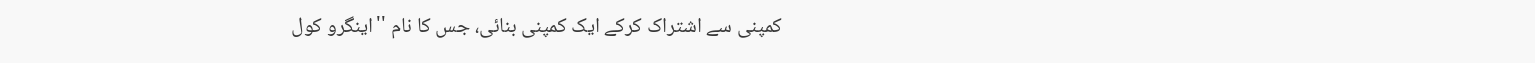کمپنی سے اشتراک کرکے ایک کمپنی بنائی، جس کا نام ''اینگرو کول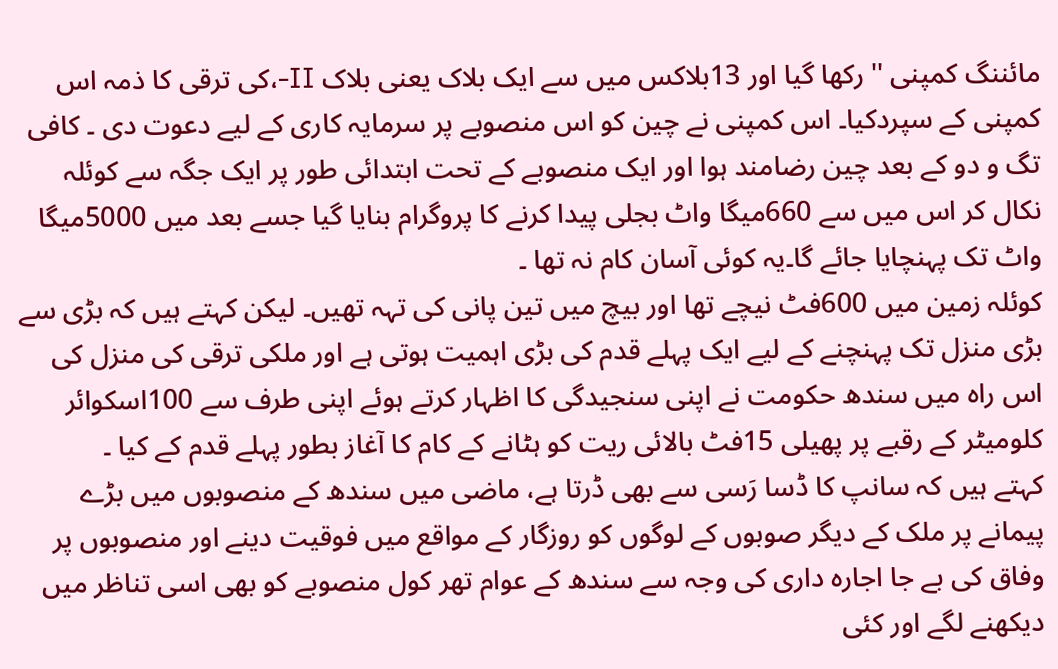مائننگ کمپنی '' رکھا گیا اور 13بلاکس میں سے ایک بلاک یعنی بلاک II-،کی ترقی کا ذمہ اس کمپنی کے سپردکیا۔ اس کمپنی نے چین کو اس منصوبے پر سرمایہ کاری کے لیے دعوت دی ۔ کافی تگ و دو کے بعد چین رضامند ہوا اور ایک منصوبے کے تحت ابتدائی طور پر ایک جگہ سے کوئلہ نکال کر اس میں سے 660میگا واٹ بجلی پیدا کرنے کا پروگرام بنایا گیا جسے بعد میں 5000میگا واٹ تک پہنچایا جائے گا۔یہ کوئی آسان کام نہ تھا ۔
کوئلہ زمین میں 600فٹ نیچے تھا اور بیچ میں تین پانی کی تہہ تھیں۔ لیکن کہتے ہیں کہ بڑی سے بڑی منزل تک پہنچنے کے لیے ایک پہلے قدم کی بڑی اہمیت ہوتی ہے اور ملکی ترقی کی منزل کی اس راہ میں سندھ حکومت نے اپنی سنجیدگی کا اظہار کرتے ہوئے اپنی طرف سے 100اسکوائر کلومیٹر کے رقبے پر پھیلی 15فٹ بالائی ریت کو ہٹانے کے کام کا آغاز بطور پہلے قدم کے کیا ۔
کہتے ہیں کہ سانپ کا ڈسا رَسی سے بھی ڈرتا ہے، ماضی میں سندھ کے منصوبوں میں بڑے پیمانے پر ملک کے دیگر صوبوں کے لوگوں کو روزگار کے مواقع میں فوقیت دینے اور منصوبوں پر وفاق کی بے جا اجارہ داری کی وجہ سے سندھ کے عوام تھر کول منصوبے کو بھی اسی تناظر میں دیکھنے لگے اور کئی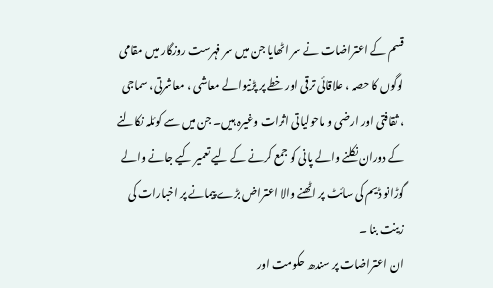قسم کے اعتراضات نے سر اٹھایا جن میں سر فہرست روزگار میں مقامی لوگوں کا حصہ ، علاقائی ترقی اور خطے پر پڑنیوالے معاشی ، معاشرتی، سماجی ، ثقافتی اور ارضی و ماحولیاتی اثرات وغیرہ ہیں۔ جن میں سے کوئلہ نکالنے کے دوران نکلنے والے پانی کو جمع کرنے کے لیے تعمیر کیے جانے والے گوڑانو ڈیم کی سائٹ پر اٹھنے والا اعتراض بڑے پیمانے پر اخبارات کی زینت بنا ۔
ان اعتراضات پر سندھ حکومت اور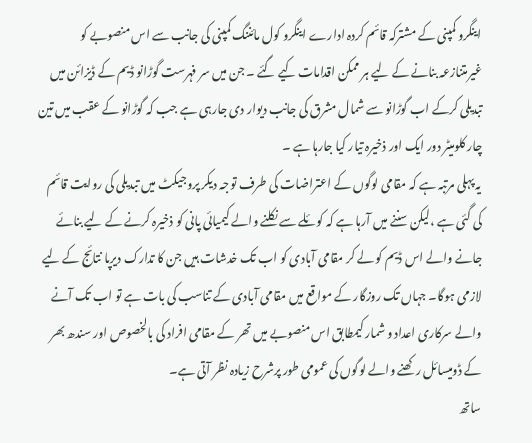اینگرو کمپنی کے مشترکہ قائم کردہ ادارے اینگرو کول مائننگ کمپنی کی جانب سے اس منصوبے کو غیرمتنازعہ بنانے کے لیے ہر ممکن اقدامات کیے گئے ۔ جن میں سر فہرست گوڑانو ڈیم کے ڈیزائن میں تبدیلی کرکے اب گوڑانو سے شمال مشرق کی جانب دیوار دی جارہی ہے جب کہ گوڑانو کے عقب میں تین چار کلومیٹر دور ایک اور ذخیرہ تیار کیا جارہا ہے ۔
یہ پہلی مرتبہ ہے کہ مقامی لوگوں کے اعتراضات کی طرف توجہ دیکر پروجیکٹ میں تبدیلی کی روایت قائم کی گئی ہے ،لیکن سننے میں آرہا ہے کہ کوئلے سے نکلنے والے کیمیائی پانی کو ذخیرہ کرنے کے لیے بنائے جانے والے اس ڈیم کو لے کر مقامی آبادی کو اب تک خدشات ہیں جن کا تدارک دیرپا نتائج کے لیے لازمی ہوگا۔ جہاں تک روزگار کے مواقع میں مقامی آبادی کے تناسب کی بات ہے تو اب تک آنے والے سرکاری اعداد و شمار کیمطابق اس منصوبے میں تھر کے مقامی افراد کی بالخصوص اور سندھ بھر کے ڈومیسائل رکھنے والے لوگوں کی عمومی طور پرشرح زیادہ نظر آتی ہے۔
ساتھ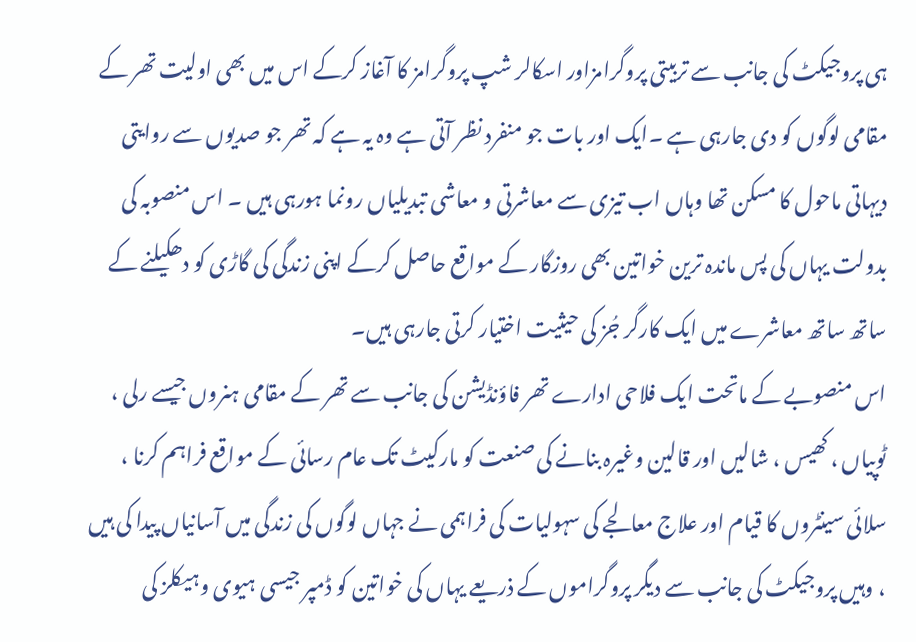ہی پروجیکٹ کی جانب سے تربیتی پروگرامزاور اسکالر شپ پروگرامز کا آغاز کرکے اس میں بھی اولیت تھر کے مقامی لوگوں کو دی جارہی ہے ۔ایک اور بات جو منفرد نظر آتی ہے وہ یہ ہے کہ تھر جو صدیوں سے روایتی دیہاتی ماحول کا مسکن تھا وہاں اب تیزی سے معاشرتی و معاشی تبدیلیاں رونما ہورہی ہیں ۔ اس منصوبہ کی بدولت یہاں کی پس ماندہ ترین خواتین بھی روزگار کے مواقع حاصل کرکے اپنی زندگی کی گاڑی کو دھکیلنے کے ساتھ ساتھ معاشرے میں ایک کارگر جُز کی حیثیت اختیار کرتی جارہی ہیں۔
اس منصوبے کے ماتحت ایک فلاحی ادارے تھر فاؤنڈیشن کی جانب سے تھر کے مقامی ہنروں جیسے رلی ، ٹوپیاں ، کھیس ، شالیں اور قالین وغیرہ بنانے کی صنعت کو مارکیٹ تک عام رسائی کے مواقع فراہم کرنا ، سلائی سینٹروں کا قیام اور علاج معالجے کی سہولیات کی فراہمی نے جہاں لوگوں کی زندگی میں آسانیاں پیدا کی ہیں ، وہیں پروجیکٹ کی جانب سے دیگر پروگراموں کے ذریعے یہاں کی خواتین کو ڈمپر جیسی ہیوی وہیکلز کی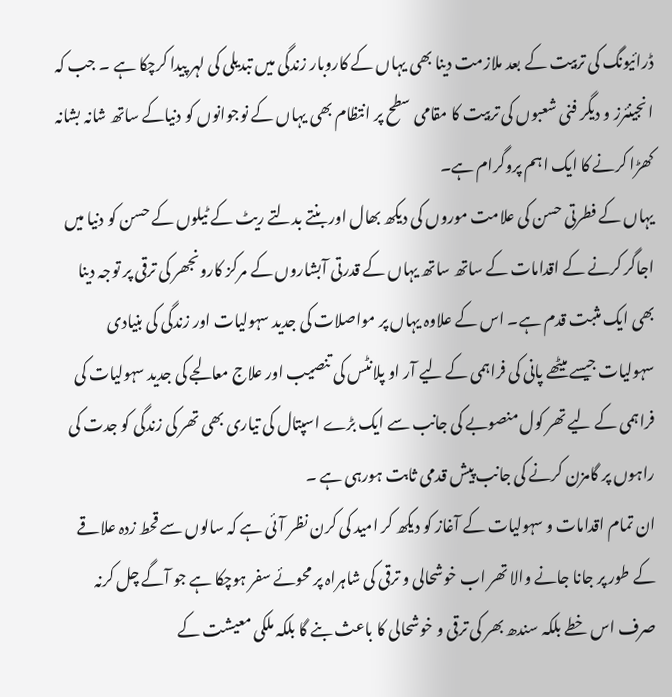ڈرائیونگ کی تربیت کے بعد ملازمت دینا بھی یہاں کے کاروبار زندگی میں تبدیلی کی لہر پیدا کرچکا ہے ۔ جب کہ انجینئرز و دیگر فنی شعبوں کی تربیت کا مقامی سطح پر انتظام بھی یہاں کے نوجوانوں کو دنیاکے ساتھ شانہ بشانہ کھڑا کرنے کا ایک اہم پروگرام ہے۔
یہاں کے فطرتی حسن کی علامت موروں کی دیکھ بھال اور بنتے بدلتے ریٹ کے ٹیلوں کے حسن کو دنیا میں اجاگر کرنے کے اقدامات کے ساتھ ساتھ یہاں کے قدرتی آبشاروں کے مرکز کارونجھر کی ترقی پر توجہ دینا بھی ایک مثبت قدم ہے۔ اس کے علاوہ یہاں پر مواصلات کی جدید سہولیات اور زندگی کی بنیادی سہولیات جیسے میٹھے پانی کی فراہمی کے لیے آر او پلانٹس کی تنصیب اور علاج معالجے کی جدید سہولیات کی فراہمی کے لیے تھر کول منصوبے کی جانب سے ایک بڑے اسپتال کی تیاری بھی تھر کی زندگی کو جدت کی راہوں پر گامزن کرنے کی جانب پیش قدمی ثابت ہورہی ہے ۔
ان تمام اقدامات و سہولیات کے آغاز کو دیکھ کر امید کی کرن نظر آئی ہے کہ سالوں سے قحط زدہ علاقے کے طور پر جانا جانے والا تھر اب خوشحالی و ترقی کی شاہراہ پر محوئے سفر ہوچکا ہے جو آگے چل کرنہ صرف اس خطے بلکہ سندھ بھر کی ترقی و خوشحالی کا باعث بنے گا بلکہ ملکی معیشت کے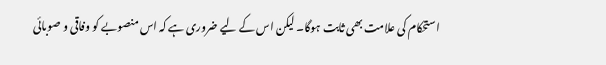استحکام کی علامت بھی ثابت ہوگا۔ لیکن اس کے لیے ضروری ہے کہ اس منصوبے کو وفاقی و صوبائی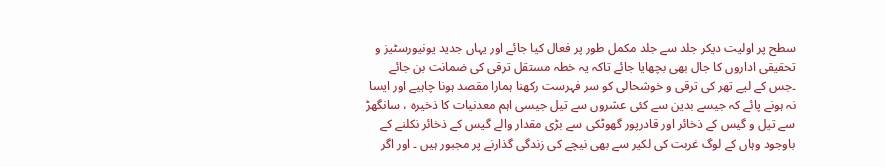سطح پر اولیت دیکر جلد سے جلد مکمل طور پر فعال کیا جائے اور یہاں جدید یونیورسٹیز و تحقیقی اداروں کا جال بھی بچھایا جائے تاکہ یہ خطہ مستقل ترقی کی ضمانت بن جائے ۔جس کے لیے تھر کی ترقی و خوشحالی کو سر فہرست رکھنا ہمارا مقصد ہونا چاہیے اور ایسا نہ ہونے پائے کہ جیسے بدین سے کئی عشروں سے تیل جیسی اہم معدنیات کا ذخیرہ ، سانگھڑ سے تیل و گیس کے ذخائر اور قادرپور گھوٹکی سے بڑی مقدار والے گیس کے ذخائر نکلنے کے باوجود وہاں کے لوگ غربت کی لکیر سے بھی نیچے کی زندگی گذارنے پر مجبور ہیں ۔ اور اگر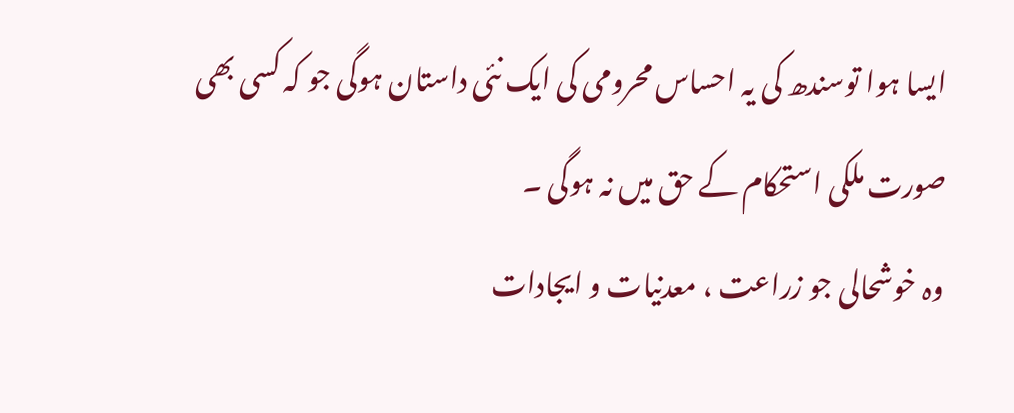ایسا ہوا توسندھ کی یہ احساس محرومی کی ایک نئی داستان ہوگی جو کہ کسی بھی صورت ملکی استحکام کے حق میں نہ ہوگی ۔
وہ خوشحالی جو زراعت ، معدنیات و ایجادات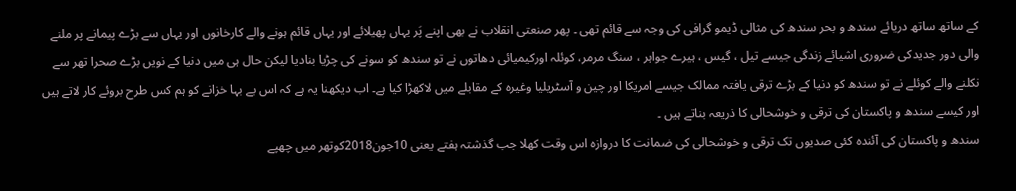کے ساتھ ساتھ دریائے سندھ و بحر سندھ کی مثالی ڈیمو گرافی کی وجہ سے قائم تھی ۔ پھر صنعتی انقلاب نے بھی اپنے پَر یہاں پھیلائے اور یہاں قائم ہونے والے کارخانوں اور یہاں سے بڑے پیمانے پر ملنے والی دور جدیدکی ضروری اشیائے زندگی جیسے تیل ، گیس ، ہیرے جواہر ، سنگ مرمر، کوئلہ اورکیمیائی دھاتوں نے تو سندھ کو سونے کی چڑیا بنادیا لیکن حال ہی میں دنیا کے نویں بڑے صحرا تھر سے نکلنے والے کوئلے نے تو سندھ کو دنیا کے بڑے ترقی یافتہ ممالک جیسے امریکا اور چین و آسٹریلیا وغیرہ کے مقابلے میں لاکھڑا کیا ہے۔ اب دیکھنا یہ ہے کہ اس بے بہا خزانے کو ہم کس طرح بروئے کار لاتے ہیں اور کیسے سندھ و پاکستان کی ترقی و خوشحالی کا ذریعہ بناتے ہیں ۔
سندھ و پاکستان کی آئندہ کئی صدیوں تک ترقی و خوشحالی کی ضمانت کا دروازہ اس وقت کھلا جب گذشتہ ہفتے یعنی 10جون2018کوتھر میں چھپے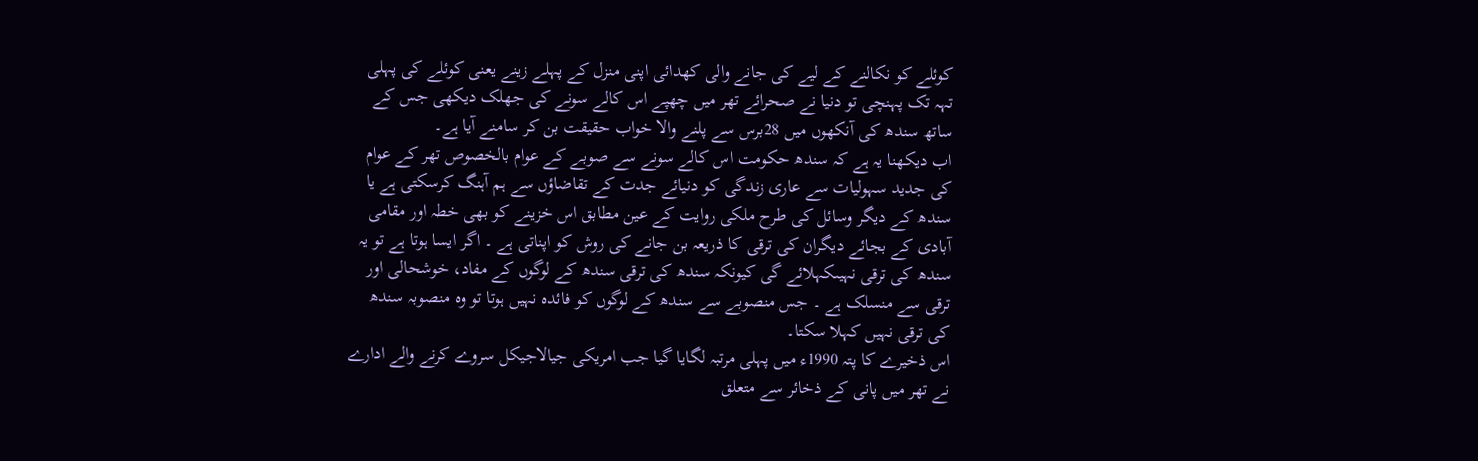کوئلے کو نکالنے کے لیے کی جانے والی کھدائی اپنی منزل کے پہلے زینے یعنی کوئلے کی پہلی تہہ تک پہنچی تو دنیا نے صحرائے تھر میں چھپے اس کالے سونے کی جھلک دیکھی جس کے ساتھ سندھ کی آنکھوں میں 28برس سے پلنے والا خواب حقیقت بن کر سامنے آیا ہے۔
اب دیکھنا یہ ہے کہ سندھ حکومت اس کالے سونے سے صوبے کے عوام بالخصوص تھر کے عوام کی جدید سہولیات سے عاری زندگی کو دنیائے جدت کے تقاضاؤں سے ہم آہنگ کرسکتی ہے یا سندھ کے دیگر وسائل کی طرح ملکی روایت کے عین مطابق اس خزینے کو بھی خطہ اور مقامی آبادی کے بجائے دیگران کی ترقی کا ذریعہ بن جانے کی روش کو اپناتی ہے ۔ اگر ایسا ہوتا ہے تو یہ سندھ کی ترقی نہیںکہلائے گی کیونکہ سندھ کی ترقی سندھ کے لوگوں کے مفاد، خوشحالی اور ترقی سے منسلک ہے ۔ جس منصوبے سے سندھ کے لوگوں کو فائدہ نہیں ہوتا تو وہ منصوبہ سندھ کی ترقی نہیں کہلا سکتا۔
اس ذخیرے کا پتہ 1990ء میں پہلی مرتبہ لگایا گیا جب امریکی جیالاجیکل سروے کرنے والے ادارے نے تھر میں پانی کے ذخائر سے متعلق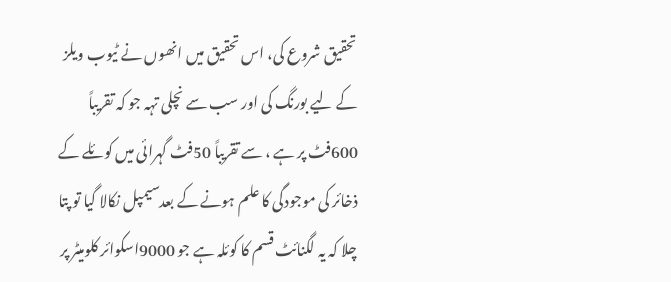تحقیق شروع کی، اس تحقیق میں انھوں نے ٹیوب ویلز کے لیے بورنگ کی اور سب سے نچلی تہہ جو کہ تقریباً 600فٹ پر ہے ، سے تقریباً 50فٹ گہرائی میں کوئلے کے ذخائر کی موجودگی کا علم ہونے کے بعدسیمپل نکالا گیا تو پتا چلا کہ یہ لگنائٹ قسم کا کوئلہ ہے جو 9000اسکوائر کلومیٹر پر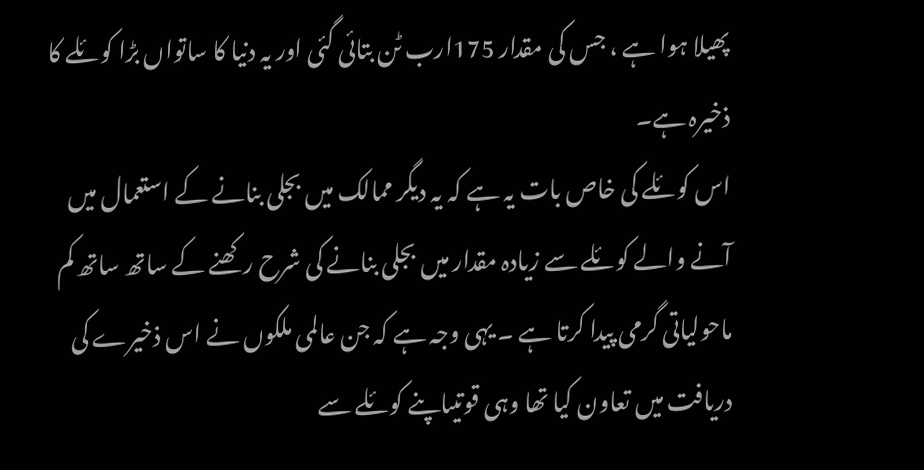پھیلا ہوا ہے ، جس کی مقدار 175ارب ٹن بتائی گئی اور یہ دنیا کا ساتواں بڑا کوئلے کا ذخیرہ ہے۔
اس کوئلے کی خاص بات یہ ہے کہ یہ دیگر ممالک میں بجلی بنانے کے استعمال میں آنے والے کوئلے سے زیادہ مقدار میں بجلی بنانے کی شرح رکھنے کے ساتھ ساتھ کم ماحولیاتی گرمی پیدا کرتا ہے ۔ یہی وجہ ہے کہ جن عالمی ملکوں نے اس ذخیرے کی دریافت میں تعاون کیا تھا وہی قوتیںاپنے کوئلے سے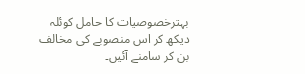بہترخصوصیات کا حامل کوئلہ دیکھ کر اس منصوبے کی مخالف بن کر سامنے آئیں۔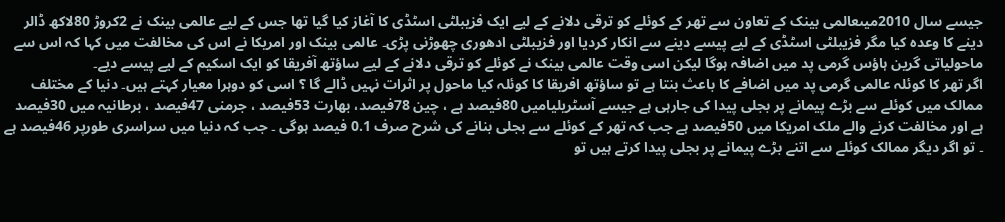جیسے سال 2010میںعالمی بینک کے تعاون سے تھر کے کوئلے کو ترقی دلانے کے لیے ایک فزیبلٹی اسٹڈی کا آغاز کیا گیا تھا جس کے لیے عالمی بینک نے 2کروڑ 80لاکھ ڈالر دینے کا وعدہ کیا مگر فزیبلٹی اسٹڈی کے لیے پیسے دینے سے انکار کردیا اور فزیبلٹی ادھوری چھوڑنی پڑی۔ عالمی بینک اور امریکا نے اس کی مخالفت میں کہا کہ اس سے ماحولیاتی گرین ہاؤس گرمی پد میں اضافہ ہوگا لیکن اسی وقت عالمی بینک نے کوئلے کو ترقی دلانے کے لیے ساؤتھ آفریقا کو ایک اسکیم کے لیے پیسے دیے۔
اگر تھر کا کوئلہ عالمی گرمی پد میں اضافے کا باعث بنتا ہے تو ساؤتھ افریقا کا کوئلہ کیا ماحول پر اثرات نہیں ڈالے گا ؟ اسی کو دوہرا معیار کہتے ہیں۔ دنیا کے مختلف ممالک میں کوئلے سے بڑے پیمانے پر بجلی پیدا کی جارہی ہے جیسے آسٹریلیامیں 80فیصد ہے ، چین 78فیصد، بھارت 53فیصد ، جرمنی 47فیصد ، برطانیہ میں 30فیصد ہے اور مخالفت کرنے والے ملک امریکا میں 50فیصد ہے جب کہ تھر کے کوئلے سے بجلی بنانے کی شرح صرف 0.1 فیصد ہوگی ۔ جب کہ دنیا میں سراسری طورپر 46فیصد ہے ۔ تو اگر دیگر ممالک کوئلے سے اتنے بڑے پیمانے پر بجلی پیدا کرتے ہیں تو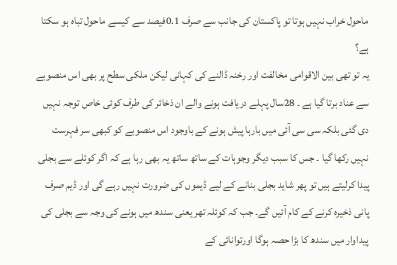ماحول خراب نہیں ہوتا تو پاکستان کی جانب سے صرف 0.1فیصد سے کیسے ماحول تباہ ہو سکتا ہے؟
یہ تو تھی بین الاقوامی مخالفت اور رخنہ ڈالنے کی کہانی لیکن ملکی سطح پر بھی اس منصوبے سے عناد برتا گیا ہے ۔ 28سال پہلے دریافت ہونے والے ان ذخائر کی طرف کوئی خاص توجہ نہیں دی گئی بلکہ سی سی آئی میں بارہا پیش ہونے کے باوجود اس منصوبے کو کبھی سر فہرست نہیں رکھا گیا ۔ جس کا سبب دیگر وجوہات کے ساتھ ساتھ یہ بھی رہا ہے کہ اگر کوئلے سے بجلی پیدا کرلیتے ہیں تو پھر شاید بجلی بنانے کے لیے ڈیموں کی ضرورت نہیں رہے گی اور ڈیم صرف پانی ذخیرہ کرنے کے کام آئیں گے۔ جب کہ کوئلہ تھر یعنی سندھ میں ہونے کی وجہ سے بجلی کی پیداوار میں سندھ کا بڑا حصہ ہوگا اورتوانائی کے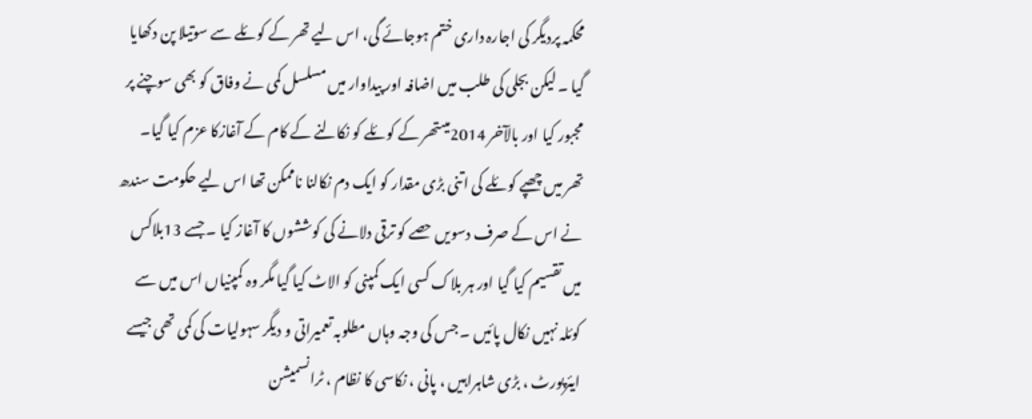محکمہ پردیگر کی اجارہ داری ختم ہوجائے گی، اس لیے تھر کے کوئلے سے سوتیلا پن دکھایا گیا ۔ لیکن بجلی کی طلب میں اضافہ اور پیداوار میں مسلسل کمی نے وفاق کو بھی سوچنے پر مجبور کیا اور بالآخر 2014میںتھر کے کوئلے کو نکالنے کے کام کے آغازکا عزم کیا گیا۔
تھر میں چھپے کوئلے کی اتنی بڑی مقدار کو ایک دم نکالنا ناممکن تھا اس لیے حکومت سندھ نے اس کے صرف دسویں حصے کو ترقی دلانے کی کوششوں کا آغاز کیا ۔ جسے 13بلاکس میں تقسیم کیا گیا اور ہر بلاک کسی ایک کمپنی کو الاٹ کیا گیا مگر وہ کمپنیاں اس میں سے کوئلہ نہیں نکال پائیں ۔ جس کی وجہ وہاں مطلوبہ تعمیراتی و دیگر سہولیات کی کمی تھی جیسے ایئرپورٹ ، بڑی شاہراہیں ، پانی ، نکاسی کا نظام ، ٹرانسمیشن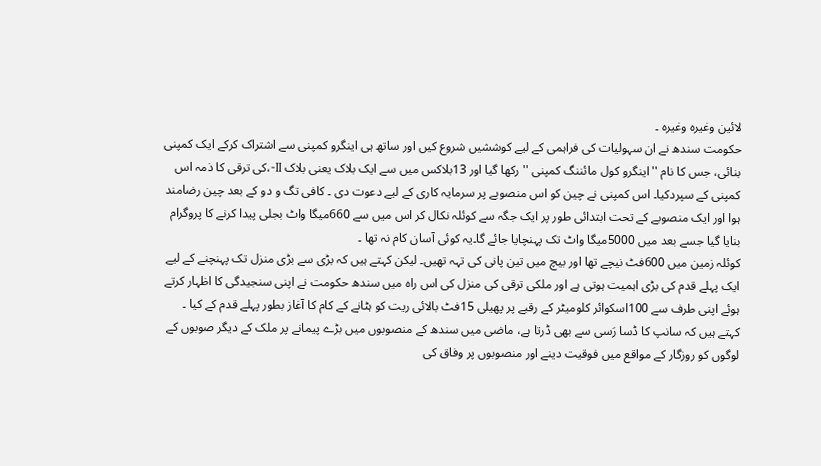لائین وغیرہ وغیرہ ۔
حکومت سندھ نے ان سہولیات کی فراہمی کے لیے کوششیں شروع کیں اور ساتھ ہی اینگرو کمپنی سے اشتراک کرکے ایک کمپنی بنائی، جس کا نام ''اینگرو کول مائننگ کمپنی '' رکھا گیا اور 13بلاکس میں سے ایک بلاک یعنی بلاک II-،کی ترقی کا ذمہ اس کمپنی کے سپردکیا۔ اس کمپنی نے چین کو اس منصوبے پر سرمایہ کاری کے لیے دعوت دی ۔ کافی تگ و دو کے بعد چین رضامند ہوا اور ایک منصوبے کے تحت ابتدائی طور پر ایک جگہ سے کوئلہ نکال کر اس میں سے 660میگا واٹ بجلی پیدا کرنے کا پروگرام بنایا گیا جسے بعد میں 5000میگا واٹ تک پہنچایا جائے گا۔یہ کوئی آسان کام نہ تھا ۔
کوئلہ زمین میں 600فٹ نیچے تھا اور بیچ میں تین پانی کی تہہ تھیں۔ لیکن کہتے ہیں کہ بڑی سے بڑی منزل تک پہنچنے کے لیے ایک پہلے قدم کی بڑی اہمیت ہوتی ہے اور ملکی ترقی کی منزل کی اس راہ میں سندھ حکومت نے اپنی سنجیدگی کا اظہار کرتے ہوئے اپنی طرف سے 100اسکوائر کلومیٹر کے رقبے پر پھیلی 15فٹ بالائی ریت کو ہٹانے کے کام کا آغاز بطور پہلے قدم کے کیا ۔
کہتے ہیں کہ سانپ کا ڈسا رَسی سے بھی ڈرتا ہے، ماضی میں سندھ کے منصوبوں میں بڑے پیمانے پر ملک کے دیگر صوبوں کے لوگوں کو روزگار کے مواقع میں فوقیت دینے اور منصوبوں پر وفاق کی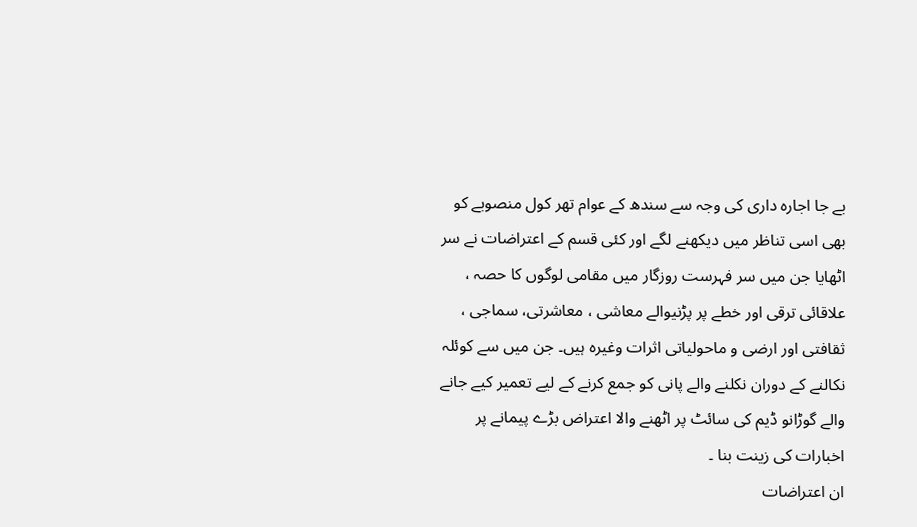بے جا اجارہ داری کی وجہ سے سندھ کے عوام تھر کول منصوبے کو بھی اسی تناظر میں دیکھنے لگے اور کئی قسم کے اعتراضات نے سر اٹھایا جن میں سر فہرست روزگار میں مقامی لوگوں کا حصہ ، علاقائی ترقی اور خطے پر پڑنیوالے معاشی ، معاشرتی، سماجی ، ثقافتی اور ارضی و ماحولیاتی اثرات وغیرہ ہیں۔ جن میں سے کوئلہ نکالنے کے دوران نکلنے والے پانی کو جمع کرنے کے لیے تعمیر کیے جانے والے گوڑانو ڈیم کی سائٹ پر اٹھنے والا اعتراض بڑے پیمانے پر اخبارات کی زینت بنا ۔
ان اعتراضات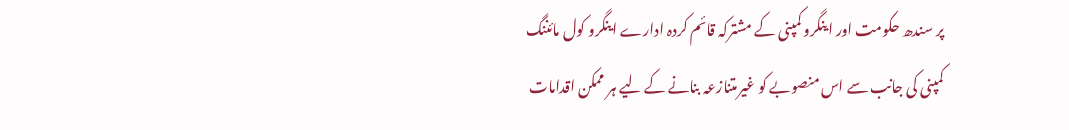پر سندھ حکومت اور اینگرو کمپنی کے مشترکہ قائم کردہ ادارے اینگرو کول مائننگ کمپنی کی جانب سے اس منصوبے کو غیرمتنازعہ بنانے کے لیے ہر ممکن اقدامات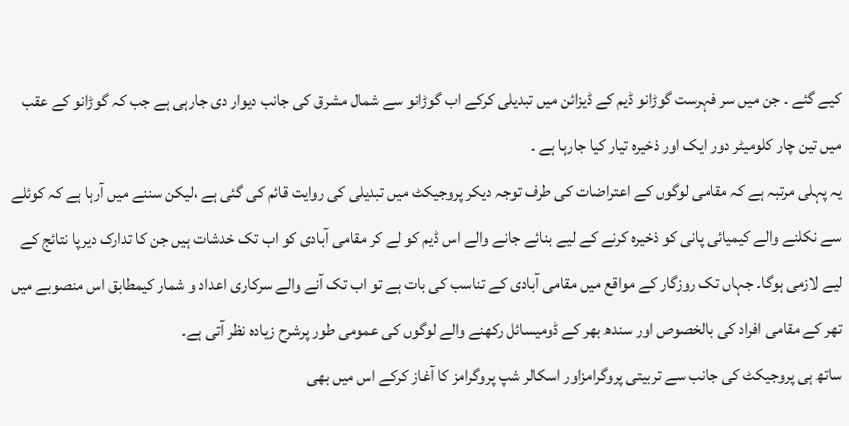کیے گئے ۔ جن میں سر فہرست گوڑانو ڈیم کے ڈیزائن میں تبدیلی کرکے اب گوڑانو سے شمال مشرق کی جانب دیوار دی جارہی ہے جب کہ گوڑانو کے عقب میں تین چار کلومیٹر دور ایک اور ذخیرہ تیار کیا جارہا ہے ۔
یہ پہلی مرتبہ ہے کہ مقامی لوگوں کے اعتراضات کی طرف توجہ دیکر پروجیکٹ میں تبدیلی کی روایت قائم کی گئی ہے ،لیکن سننے میں آرہا ہے کہ کوئلے سے نکلنے والے کیمیائی پانی کو ذخیرہ کرنے کے لیے بنائے جانے والے اس ڈیم کو لے کر مقامی آبادی کو اب تک خدشات ہیں جن کا تدارک دیرپا نتائج کے لیے لازمی ہوگا۔ جہاں تک روزگار کے مواقع میں مقامی آبادی کے تناسب کی بات ہے تو اب تک آنے والے سرکاری اعداد و شمار کیمطابق اس منصوبے میں تھر کے مقامی افراد کی بالخصوص اور سندھ بھر کے ڈومیسائل رکھنے والے لوگوں کی عمومی طور پرشرح زیادہ نظر آتی ہے۔
ساتھ ہی پروجیکٹ کی جانب سے تربیتی پروگرامزاور اسکالر شپ پروگرامز کا آغاز کرکے اس میں بھی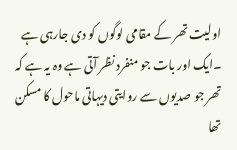اولیت تھر کے مقامی لوگوں کو دی جارہی ہے ۔ایک اور بات جو منفرد نظر آتی ہے وہ یہ ہے کہ تھر جو صدیوں سے روایتی دیہاتی ماحول کا مسکن تھا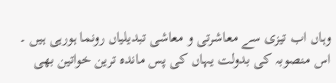وہاں اب تیزی سے معاشرتی و معاشی تبدیلیاں رونما ہورہی ہیں ۔ اس منصوبہ کی بدولت یہاں کی پس ماندہ ترین خواتین بھی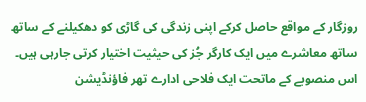روزگار کے مواقع حاصل کرکے اپنی زندگی کی گاڑی کو دھکیلنے کے ساتھ ساتھ معاشرے میں ایک کارگر جُز کی حیثیت اختیار کرتی جارہی ہیں۔
اس منصوبے کے ماتحت ایک فلاحی ادارے تھر فاؤنڈیشن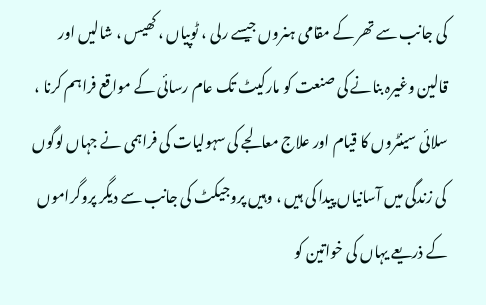کی جانب سے تھر کے مقامی ہنروں جیسے رلی ، ٹوپیاں ، کھیس ، شالیں اور قالین وغیرہ بنانے کی صنعت کو مارکیٹ تک عام رسائی کے مواقع فراہم کرنا ، سلائی سینٹروں کا قیام اور علاج معالجے کی سہولیات کی فراہمی نے جہاں لوگوں کی زندگی میں آسانیاں پیدا کی ہیں ، وہیں پروجیکٹ کی جانب سے دیگر پروگراموں کے ذریعے یہاں کی خواتین کو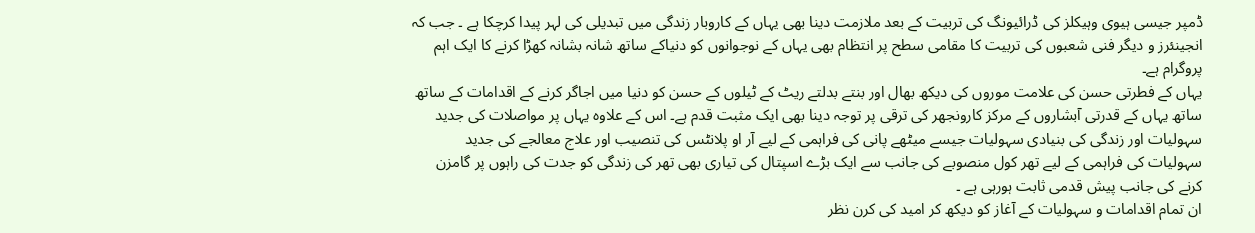ڈمپر جیسی ہیوی وہیکلز کی ڈرائیونگ کی تربیت کے بعد ملازمت دینا بھی یہاں کے کاروبار زندگی میں تبدیلی کی لہر پیدا کرچکا ہے ۔ جب کہ انجینئرز و دیگر فنی شعبوں کی تربیت کا مقامی سطح پر انتظام بھی یہاں کے نوجوانوں کو دنیاکے ساتھ شانہ بشانہ کھڑا کرنے کا ایک اہم پروگرام ہے۔
یہاں کے فطرتی حسن کی علامت موروں کی دیکھ بھال اور بنتے بدلتے ریٹ کے ٹیلوں کے حسن کو دنیا میں اجاگر کرنے کے اقدامات کے ساتھ ساتھ یہاں کے قدرتی آبشاروں کے مرکز کارونجھر کی ترقی پر توجہ دینا بھی ایک مثبت قدم ہے۔ اس کے علاوہ یہاں پر مواصلات کی جدید سہولیات اور زندگی کی بنیادی سہولیات جیسے میٹھے پانی کی فراہمی کے لیے آر او پلانٹس کی تنصیب اور علاج معالجے کی جدید سہولیات کی فراہمی کے لیے تھر کول منصوبے کی جانب سے ایک بڑے اسپتال کی تیاری بھی تھر کی زندگی کو جدت کی راہوں پر گامزن کرنے کی جانب پیش قدمی ثابت ہورہی ہے ۔
ان تمام اقدامات و سہولیات کے آغاز کو دیکھ کر امید کی کرن نظر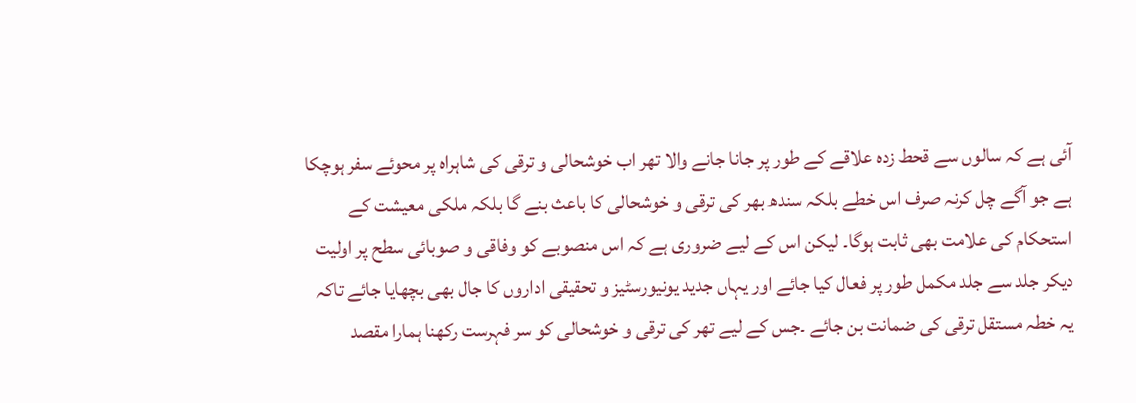آئی ہے کہ سالوں سے قحط زدہ علاقے کے طور پر جانا جانے والا تھر اب خوشحالی و ترقی کی شاہراہ پر محوئے سفر ہوچکا ہے جو آگے چل کرنہ صرف اس خطے بلکہ سندھ بھر کی ترقی و خوشحالی کا باعث بنے گا بلکہ ملکی معیشت کے استحکام کی علامت بھی ثابت ہوگا۔ لیکن اس کے لیے ضروری ہے کہ اس منصوبے کو وفاقی و صوبائی سطح پر اولیت دیکر جلد سے جلد مکمل طور پر فعال کیا جائے اور یہاں جدید یونیورسٹیز و تحقیقی اداروں کا جال بھی بچھایا جائے تاکہ یہ خطہ مستقل ترقی کی ضمانت بن جائے ۔جس کے لیے تھر کی ترقی و خوشحالی کو سر فہرست رکھنا ہمارا مقصد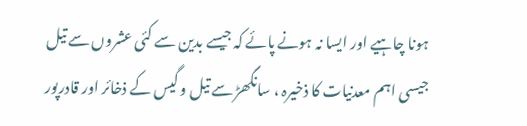ہونا چاہیے اور ایسا نہ ہونے پائے کہ جیسے بدین سے کئی عشروں سے تیل جیسی اہم معدنیات کا ذخیرہ ، سانگھڑ سے تیل و گیس کے ذخائر اور قادرپور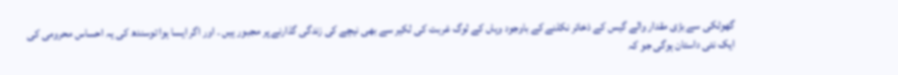گھوٹکی سے بڑی مقدار والے گیس کے ذخائر نکلنے کے باوجود وہاں کے لوگ غربت کی لکیر سے بھی نیچے کی زندگی گذارنے پر مجبور ہیں ۔ اور اگر ایسا ہوا توسندھ کی یہ احساس محرومی کی ایک نئی داستان ہوگی جو کہ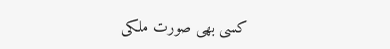کسی بھی صورت ملکی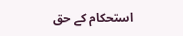استحکام کے حق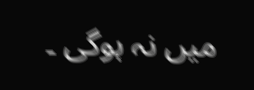میں نہ ہوگی ۔